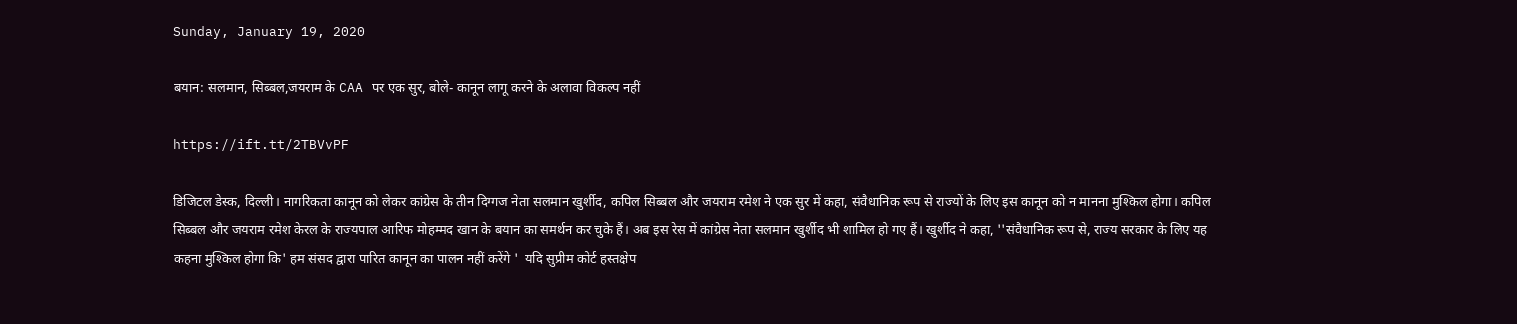Sunday, January 19, 2020

बयान: सलमान, सिब्बल,जयराम के CAA पर एक सुर, बोले- कानून लागू करने के अलावा विकल्प नहीं

https://ift.tt/2TBVvPF

डिजिटल डेस्क, दिल्ली। नागरिकता कानून को लेकर कांग्रेस के तीन दिग्गज नेता सलमान खुर्शीद, कपिल सिब्बल और जयराम रमेश ने एक सुर में कहा, संवैधानिक रूप से राज्यों के लिए इस कानून को न मानना मुश्किल होगा। कपिल सिब्बल और जयराम रमेश केरल के राज्यपाल आरिफ मोहम्मद खान के बयान का समर्थन कर चुके हैं। अब इस रेस में कांग्रेस नेता सलमान खुर्शीद भी शामिल हो गए हैं। खुर्शीद ने कहा, ''संवैधानिक रूप से, राज्य सरकार के लिए यह कहना मुश्किल होगा कि' हम संसद द्वारा पारित कानून का पालन नहीं करेंगे '  यदि सुप्रीम कोर्ट हस्तक्षेप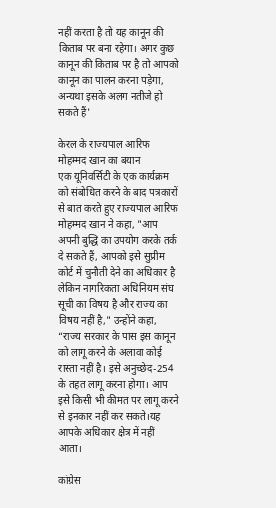नहीं करता है तो यह कानून की किताब पर बना रहेगा। अगर कुछ कानून की किताब पर है तो आपको कानून का पालन करना पड़ेगा, अन्यथा इसके अलग नतीजे हो सकते हैं'

केरल के राज्यपाल आरिफ मोहम्मद खान का बयान
एक यूनिवर्सिटी के एक कार्यक्रम को संबोधित करने के बाद पत्रकारों से बात करते हुए राज्यपाल आरिफ मोहम्मद खान ने कहा, "आप अपनी बुद्धि का उपयोग करके तर्क दे सकते हैं, आपको इसे सुप्रीम कोर्ट में चुनौती देने का अधिकार है लेकिन नागरिकता अधिनियम संघ सूची का विषय है और राज्य का विषय नहीं है," उन्होंने कहा, “राज्य सरकार के पास इस कानून को लागू करने के अलावा कोई रास्ता नहीं है। इसे अनुच्छेद-254 के तहत लागू करना होगा। आप इसे किसी भी कीमत पर लागू करने से इनकार नहीं कर सकते।यह आपके अधिकार क्षेत्र में नहीं आता।

कांग्रेस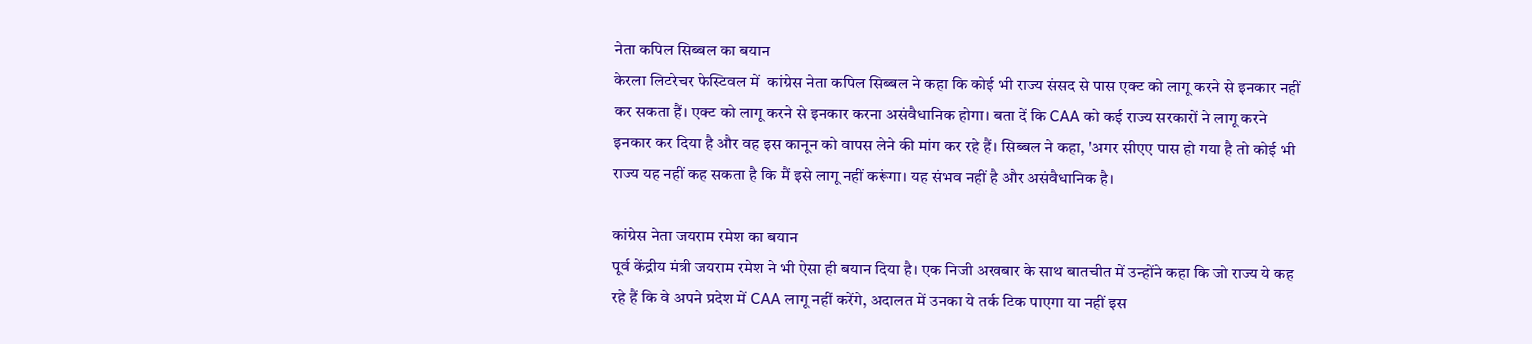नेता कपिल सिब्बल का बयान
केरला लिटरेचर फेस्टिवल में  कांग्रेस नेता कपिल सिब्बल ने कहा कि कोई भी राज्य संसद से पास एक्ट को लागू करने से इनकार नहीं कर सकता हैं। एक्ट को लागू करने से इनकार करना असंवैधानिक होगा। बता दें कि CAA को कई राज्य सरकारों ने लागू करने इनकार कर दिया है और वह इस कानून को वापस लेने की मांग कर रहे हैं। सिब्बल ने कहा, 'अगर सीएए पास हो गया है तो कोई भी राज्य यह नहीं कह सकता है कि मैं इसे लागू नहीं करूंगा। यह संभव नहीं है और असंवैधानिक है।

कांग्रेस नेता जयराम रमेश का बयान
पूर्व केंद्रीय मंत्री जयराम रमेश ने भी ऐसा ही बयान दिया है। एक निजी अखबार के साथ बातचीत में उन्होंने कहा कि जो राज्य ये कह रहे हैं कि वे अपने प्रदेश में CAA लागू नहीं करेंगे, अदालत में उनका ये तर्क टिक पाएगा या नहीं इस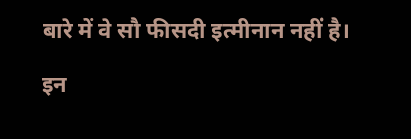बारे में वे सौ फीसदी इत्मीनान नहीं है।

इन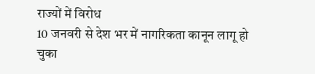राज्यों में विरोध
10 जनवरी से देश भर में नागरिकता कानून लागू हो चुका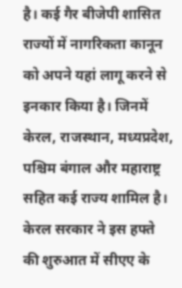है। कई गैर बीजेपी शासित राज्यों में नागरिकता कानून को अपने यहां लागू करने से इनकार किया है। जिनमें केरल, राजस्थान, मध्यप्रदेश, पश्चिम बंगाल और महाराष्ट्र सहित कई राज्य शामिल है। केरल सरकार ने इस हफ्ते की शुरुआत में सीएए के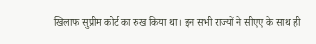खिलाफ सुप्रीम कोर्ट का रुख किया था। इन सभी राज्यों ने सीएए के साथ ही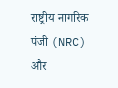राष्ट्रीय नागरिक पंजी (NRC) और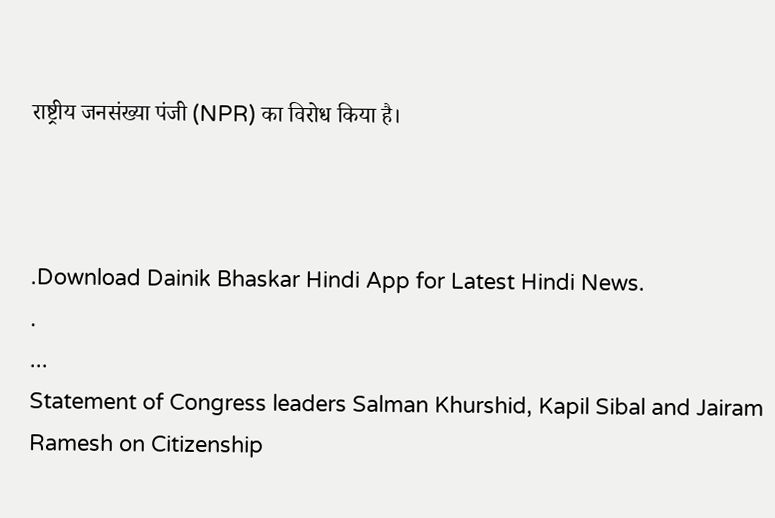राष्ट्रीय जनसंख्या पंजी (NPR) का विरोध किया है।



.Download Dainik Bhaskar Hindi App for Latest Hindi News.
.
...
Statement of Congress leaders Salman Khurshid, Kapil Sibal and Jairam Ramesh on Citizenship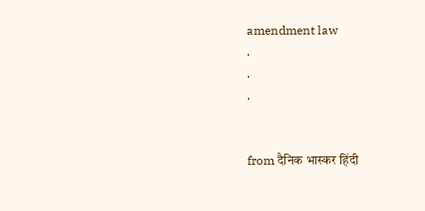amendment law
.
.
.


from दैनिक भास्कर हिंदी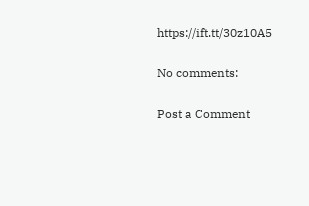https://ift.tt/30z10A5

No comments:

Post a Comment